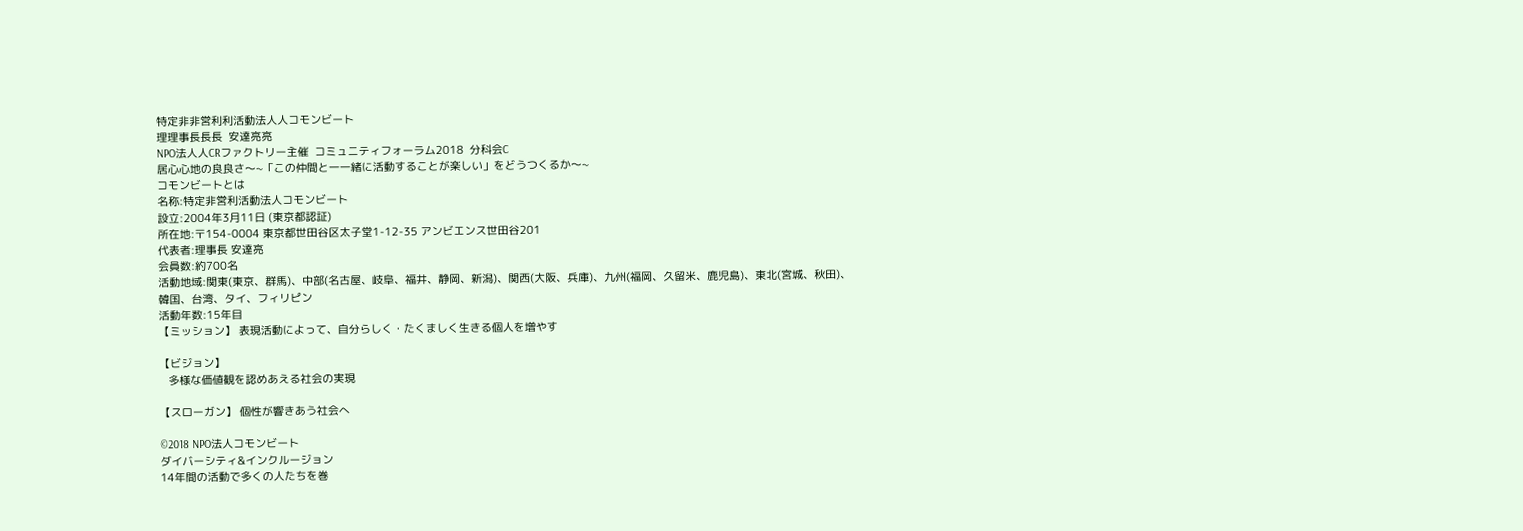特定⾮非営利利活動法⼈人コモンビート
理理事⻑⾧長  安達亮亮
NPO法⼈人CRファクトリー主催  コミュニティフォーラム2018  分科会C
居⼼心地の良良さ〜~「この仲間と⼀一緒に活動することが楽しい」をどうつくるか〜~
コモンビートとは
名称:特定非営利活動法人コモンビート
設立:2004年3月11日 (東京都認証)
所在地:〒154-0004 東京都世田谷区太子堂1-12-35 アンビエンス世田谷201
代表者:理事長 安達亮
会員数:約700名
活動地域:関東(東京、群馬)、中部(名古屋、岐阜、福井、静岡、新潟)、関西(大阪、兵庫)、九州(福岡、久留米、鹿児島)、東北(宮城、秋田)、
韓国、台湾、タイ、フィリピン
活動年数:15年目
【ミッション】 表現活動によって、自分らしく・たくましく生きる個人を増やす

【ビジョン】
   多様な価値観を認めあえる社会の実現

【スローガン】 個性が響きあう社会へ

©2018 NPO法人コモンビート
ダイバーシティ&インクルージョン
14年間の活動で多くの人たちを巻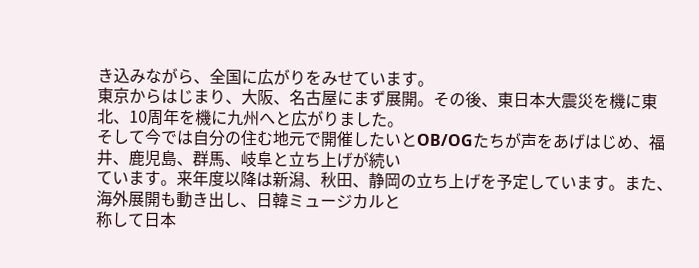き込みながら、全国に広がりをみせています。
東京からはじまり、大阪、名古屋にまず展開。その後、東日本大震災を機に東北、10周年を機に九州へと広がりました。
そして今では自分の住む地元で開催したいとOB/OGたちが声をあげはじめ、福井、鹿児島、群馬、岐阜と立ち上げが続い
ています。来年度以降は新潟、秋田、静岡の立ち上げを予定しています。また、海外展開も動き出し、日韓ミュージカルと
称して日本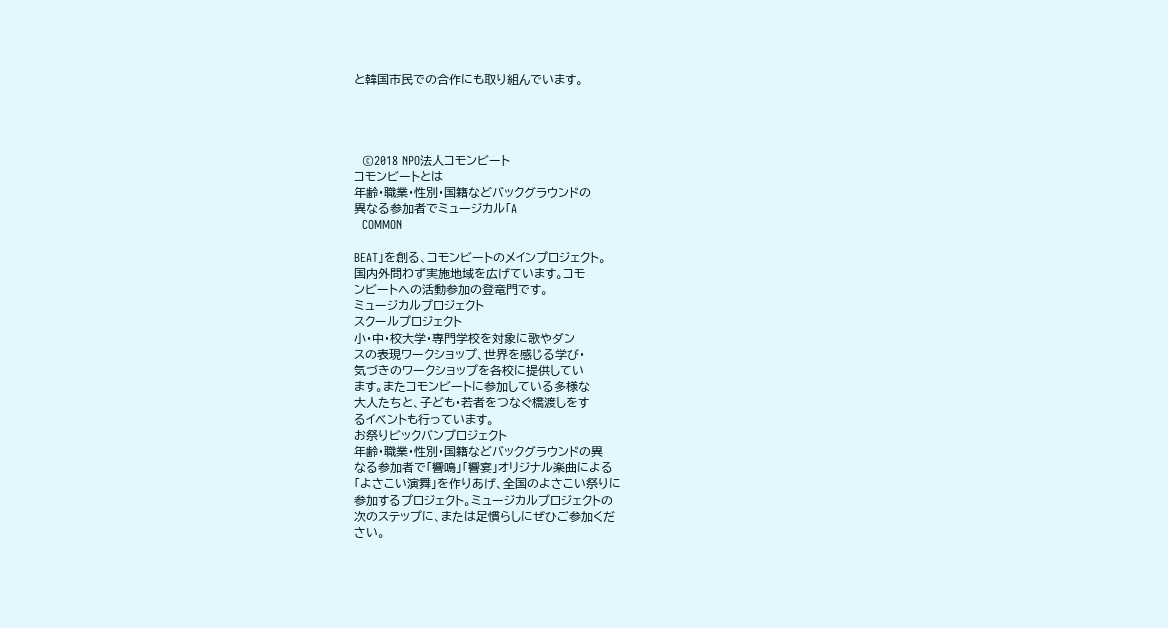と韓国市民での合作にも取り組んでいます。




  ©2018 NPO法人コモンビート
コモンビートとは
年齢・職業・性別・国籍などバックグラウンドの
異なる参加者でミュージカル「A
  COMMON

BEAT」を創る、コモンビートのメインプロジェクト。
国内外問わず実施地域を広げています。コモ
ンビートへの活動参加の登竜門です。
ミュージカルプロジェクト
スクールプロジェクト
小・中・校大学・専門学校を対象に歌やダン
スの表現ワークショップ、世界を感じる学び・
気づきのワークショップを各校に提供してい
ます。またコモンビートに参加している多様な
大人たちと、子ども・若者をつなぐ橋渡しをす
るイベントも行っています。
お祭りビックバンプロジェクト
年齢・職業・性別・国籍などバックグラウンドの異
なる参加者で「響鳴」「響宴」オリジナル楽曲による
「よさこい演舞」を作りあげ、全国のよさこい祭りに
参加するプロジェクト。ミュージカルプロジェクトの
次のステップに、または足慣らしにぜひご参加くだ
さい。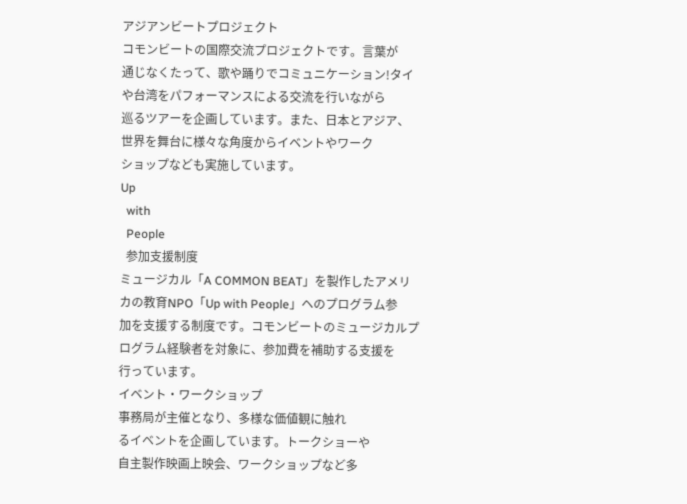アジアンビートプロジェクト
コモンビートの国際交流プロジェクトです。言葉が
通じなくたって、歌や踊りでコミュニケーション!タイ
や台湾をパフォーマンスによる交流を行いながら
巡るツアーを企画しています。また、日本とアジア、
世界を舞台に様々な角度からイベントやワーク
ショップなども実施しています。
Up
  with
  People
  参加支援制度
ミュージカル「A COMMON BEAT」を製作したアメリ
カの教育NPO「Up with People」ヘのプログラム参
加を支援する制度です。コモンビートのミュージカルプ
ログラム経験者を対象に、参加費を補助する支援を
行っています。
イベント・ワークショップ
事務局が主催となり、多様な価値観に触れ
るイベントを企画しています。トークショーや
自主製作映画上映会、ワークショップなど多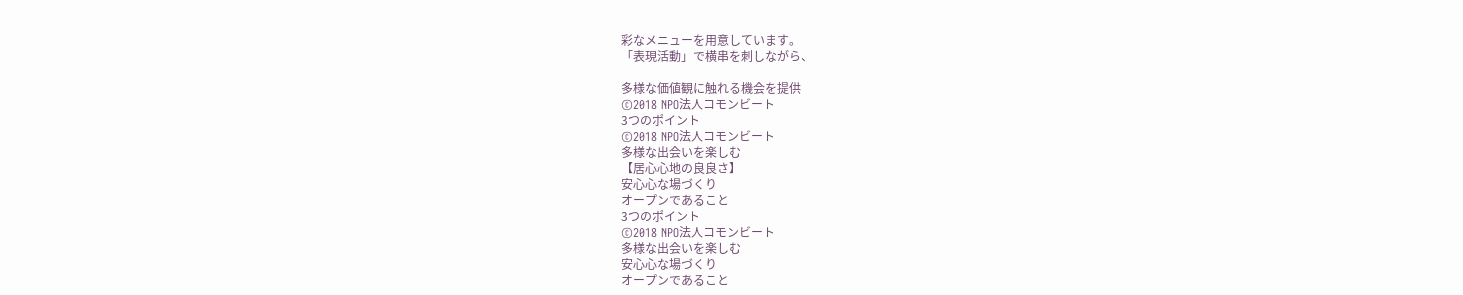彩なメニューを用意しています。
「表現活動」で横串を刺しながら、

多様な価値観に触れる機会を提供
©2018 NPO法人コモンビート
3つのポイント
©2018 NPO法人コモンビート
多様な出会いを楽しむ
【居⼼心地の良良さ】
安⼼心な場づくり
オープンであること
3つのポイント
©2018 NPO法人コモンビート
多様な出会いを楽しむ
安⼼心な場づくり
オープンであること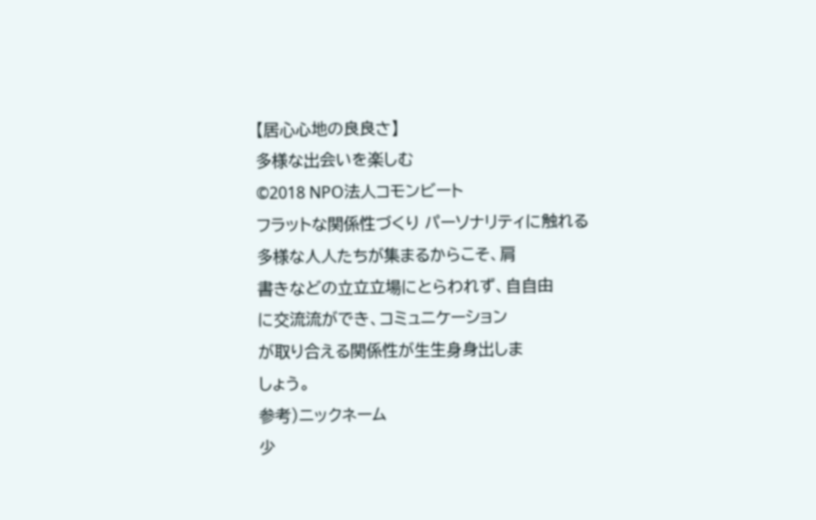【居⼼心地の良良さ】
多様な出会いを楽しむ
©2018 NPO法人コモンビート
フラットな関係性づくり パーソナリティに触れる
多様な⼈人たちが集まるからこそ、肩
書きなどの⽴立立場にとらわれず、⾃自由
に交流流ができ、コミュニケーション
が取り合える関係性が⽣生⾝身出しま
しょう。
参考)ニックネーム
少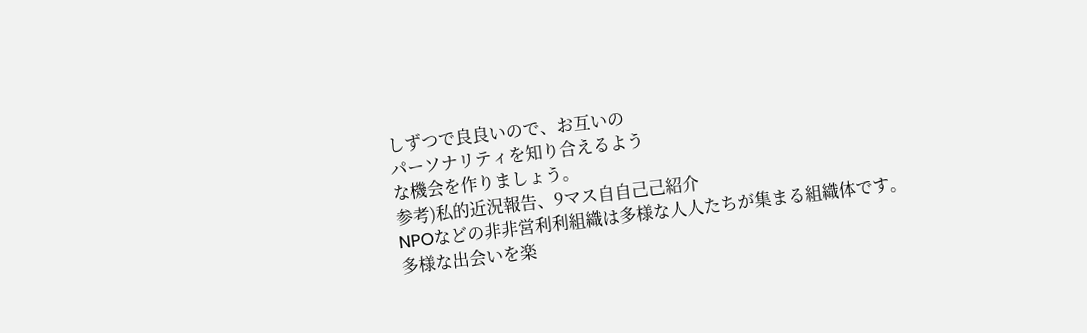しずつで良良いので、お互いの
パーソナリティを知り合えるよう
な機会を作りましょう。
参考)私的近況報告、9マス⾃自⼰己紹介
NPOなどの⾮非営利利組織は多様な⼈人たちが集まる組織体です。
多様な出会いを楽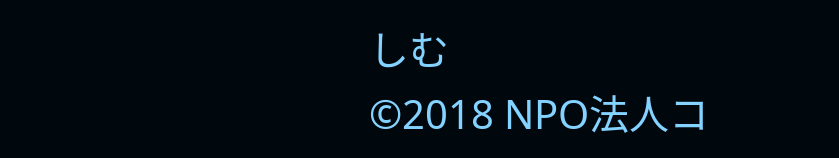しむ
©2018 NPO法人コ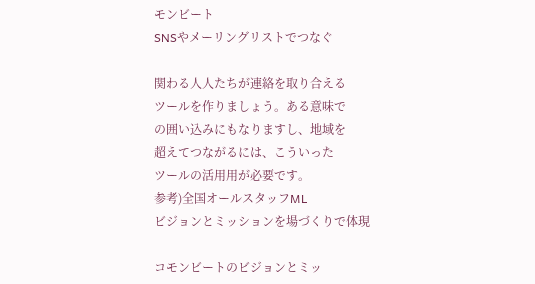モンビート
SNSやメーリングリストでつなぐ

関わる⼈人たちが連絡を取り合える
ツールを作りましょう。ある意味で
の囲い込みにもなりますし、地域を
超えてつながるには、こういった
ツールの活⽤用が必要です。
参考)全国オールスタッフML
ビジョンとミッションを場づくりで体現

コモンビートのビジョンとミッ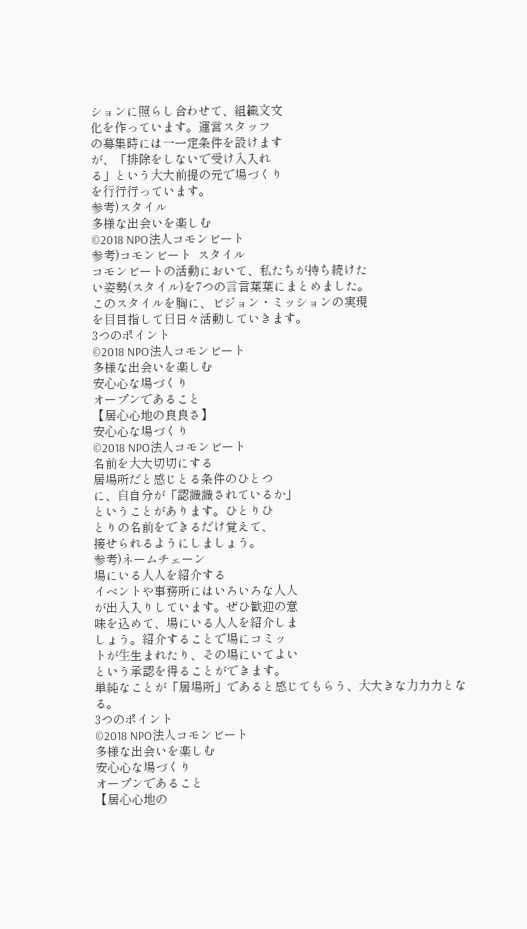ションに照らし合わせて、組織⽂文
化を作っています。運営スタッフ
の募集時には⼀一定条件を設けます
が、「排除をしないで受け⼊入れ
る」という⼤大前提の元で場づくり
を⾏行行っています。
参考)スタイル
多様な出会いを楽しむ
©2018 NPO法人コモンビート
参考)コモンビート  スタイル
コモンビートの活動において、私たちが持ち続けた
い姿勢(スタイル)を7つの⾔言葉葉にまとめました。
このスタイルを胸に、ビジョン・ミッションの実現
を⽬目指して⽇日々活動していきます。
3つのポイント
©2018 NPO法人コモンビート
多様な出会いを楽しむ
安⼼心な場づくり
オープンであること
【居⼼心地の良良さ】
安⼼心な場づくり
©2018 NPO法人コモンビート
名前を⼤大切切にする
居場所だと感じとる条件のひとつ
に、⾃自分が「認識識されているか」
ということがあります。ひとりひ
とりの名前をできるだけ覚えて、
接せられるようにしましょう。
参考)ネームチェーン
場にいる⼈人を紹介する
イベントや事務所にはいろいろな⼈人
が出⼊入りしています。ぜひ歓迎の意
味を込めて、場にいる⼈人を紹介しま
しょう。紹介することで場にコミッ
トが⽣生まれたり、その場にいてよい
という承認を得ることができます。
単純なことが「居場所」であると感じてもらう、⼤大きな⼒力力となる。
3つのポイント
©2018 NPO法人コモンビート
多様な出会いを楽しむ
安⼼心な場づくり
オープンであること
【居⼼心地の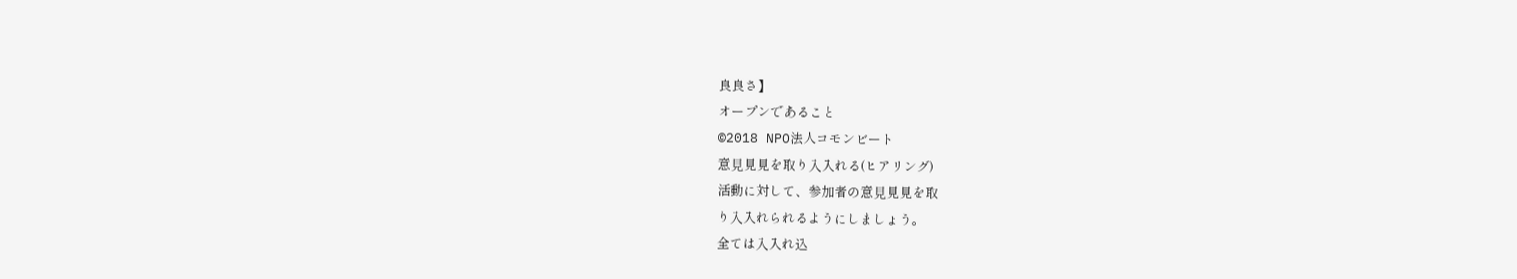良良さ】
オープンであること
©2018 NPO法人コモンビート
意⾒見見を取り⼊入れる(ヒアリング)
活動に対して、参加者の意⾒見見を取
り⼊入れられるようにしましょう。
全ては⼊入れ込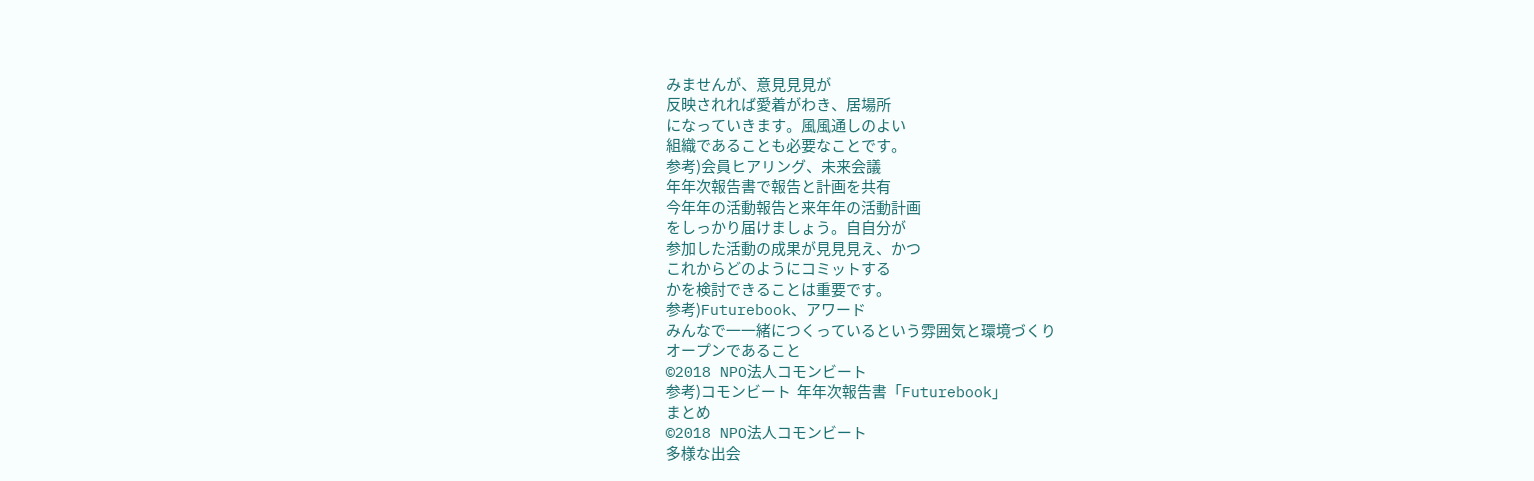みませんが、意⾒見見が
反映されれば愛着がわき、居場所
になっていきます。⾵風通しのよい
組織であることも必要なことです。
参考)会員ヒアリング、未来会議
年年次報告書で報告と計画を共有
今年年の活動報告と来年年の活動計画
をしっかり届けましょう。⾃自分が
参加した活動の成果が⾒見見え、かつ
これからどのようにコミットする
かを検討できることは重要です。
参考)Futurebook、アワード
みんなで⼀一緒につくっているという雰囲気と環境づくり
オープンであること
©2018 NPO法人コモンビート
参考)コモンビート  年年次報告書「Futurebook」
まとめ
©2018 NPO法人コモンビート
多様な出会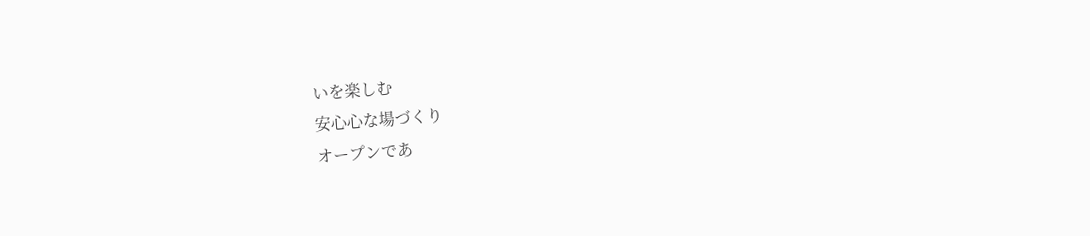いを楽しむ
安⼼心な場づくり
オープンであ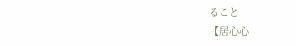ること
【居⼼心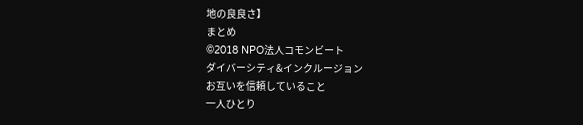地の良良さ】
まとめ
©2018 NPO法人コモンビート
ダイバーシティ&インクルージョン
お互いを信頼していること
一人ひとり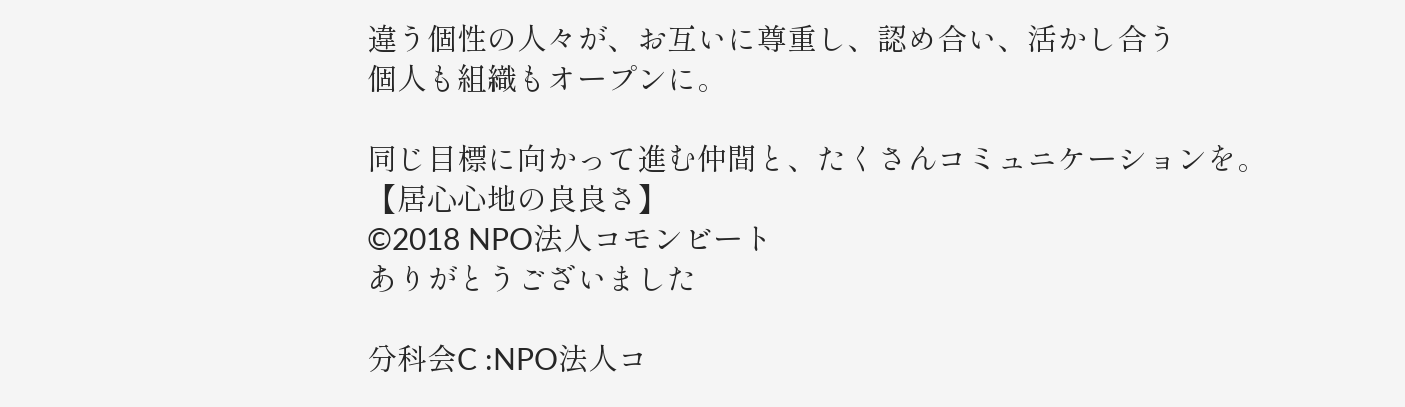違う個性の人々が、お互いに尊重し、認め合い、活かし合う
個人も組織もオープンに。

同じ目標に向かって進む仲間と、たくさんコミュニケーションを。
【居⼼心地の良良さ】
©2018 NPO法人コモンビート
ありがとうございました

分科会C :NPO法人コ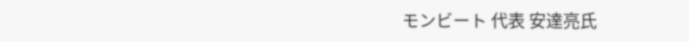モンビート 代表 安達亮氏